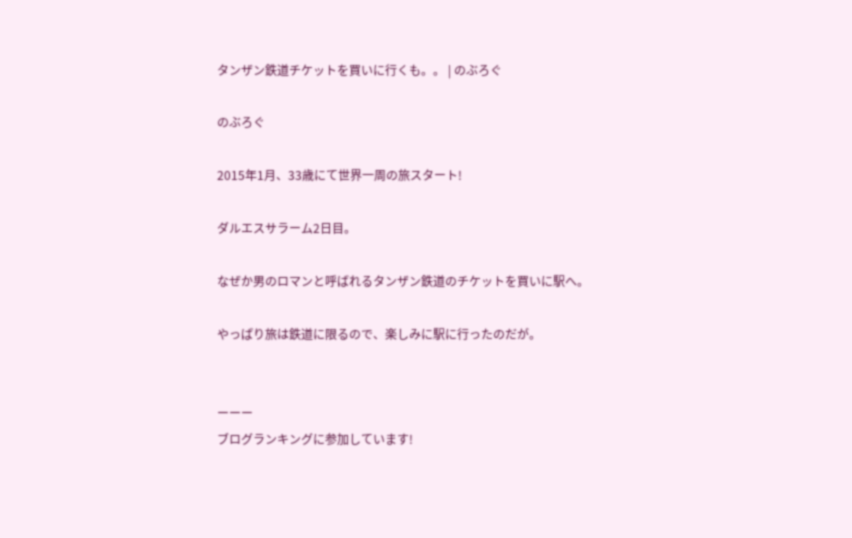タンザン鉄道チケットを買いに行くも。。 | のぶろぐ

のぶろぐ

2015年1月、33歳にて世界一周の旅スタート!

ダルエスサラーム2日目。

なぜか男のロマンと呼ばれるタンザン鉄道のチケットを買いに駅へ。

やっぱり旅は鉄道に限るので、楽しみに駅に行ったのだが。


ーーー
ブログランキングに参加しています!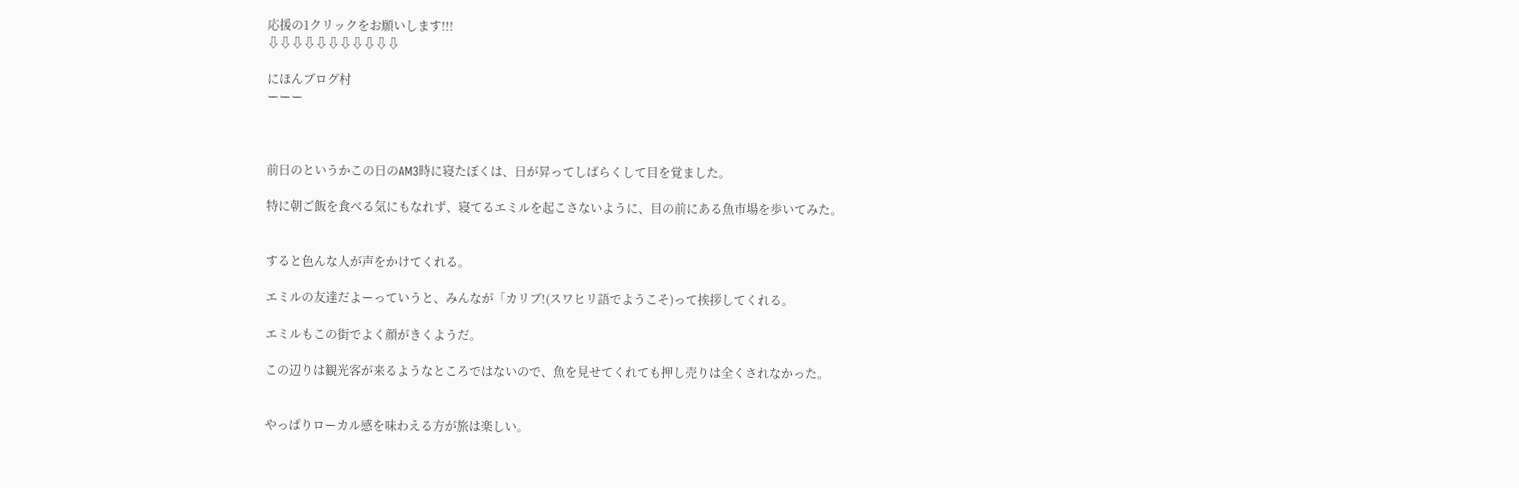応援の1クリックをお願いします!!!
⇩⇩⇩⇩⇩⇩⇩⇩⇩⇩⇩

にほんブログ村
ーーー



前日のというかこの日のAM3時に寝たぼくは、日が昇ってしばらくして目を覚ました。

特に朝ご飯を食べる気にもなれず、寝てるエミルを起こさないように、目の前にある魚市場を歩いてみた。


すると色んな人が声をかけてくれる。

エミルの友達だよーっていうと、みんなが「カリブ!(スワヒリ語でようこそ)って挨拶してくれる。

エミルもこの街でよく顔がきくようだ。

この辺りは観光客が来るようなところではないので、魚を見せてくれても押し売りは全くされなかった。


やっぱりローカル感を味わえる方が旅は楽しい。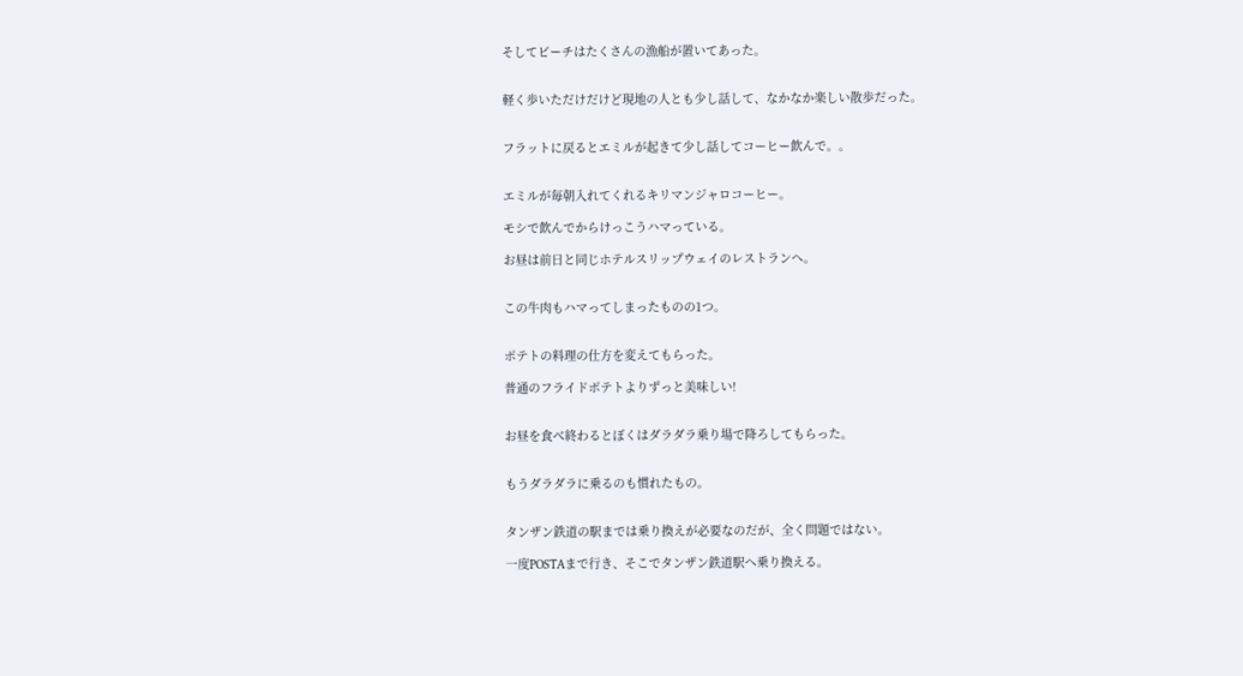そしてビーチはたくさんの漁船が置いてあった。


軽く歩いただけだけど現地の人とも少し話して、なかなか楽しい散歩だった。


フラットに戻るとエミルが起きて少し話してコーヒー飲んで。。


エミルが毎朝入れてくれるキリマンジャロコーヒー。

モシで飲んでからけっこうハマっている。

お昼は前日と同じホテルスリップウェイのレストランへ。


この牛肉もハマってしまったものの1つ。


ポテトの料理の仕方を変えてもらった。

普通のフライドポテトよりずっと美味しい!


お昼を食べ終わるとぼくはダラダラ乗り場で降ろしてもらった。


もうダラダラに乗るのも慣れたもの。


タンザン鉄道の駅までは乗り換えが必要なのだが、全く問題ではない。

一度POSTAまで行き、そこでタンザン鉄道駅へ乗り換える。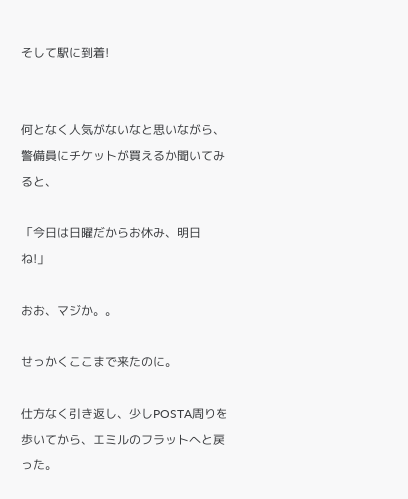そして駅に到着!


何となく人気がないなと思いながら、警備員にチケットが買えるか聞いてみると、

「今日は日曜だからお休み、明日ね!」

おお、マジか。。

せっかくここまで来たのに。

仕方なく引き返し、少しPOSTA周りを歩いてから、エミルのフラットへと戻った。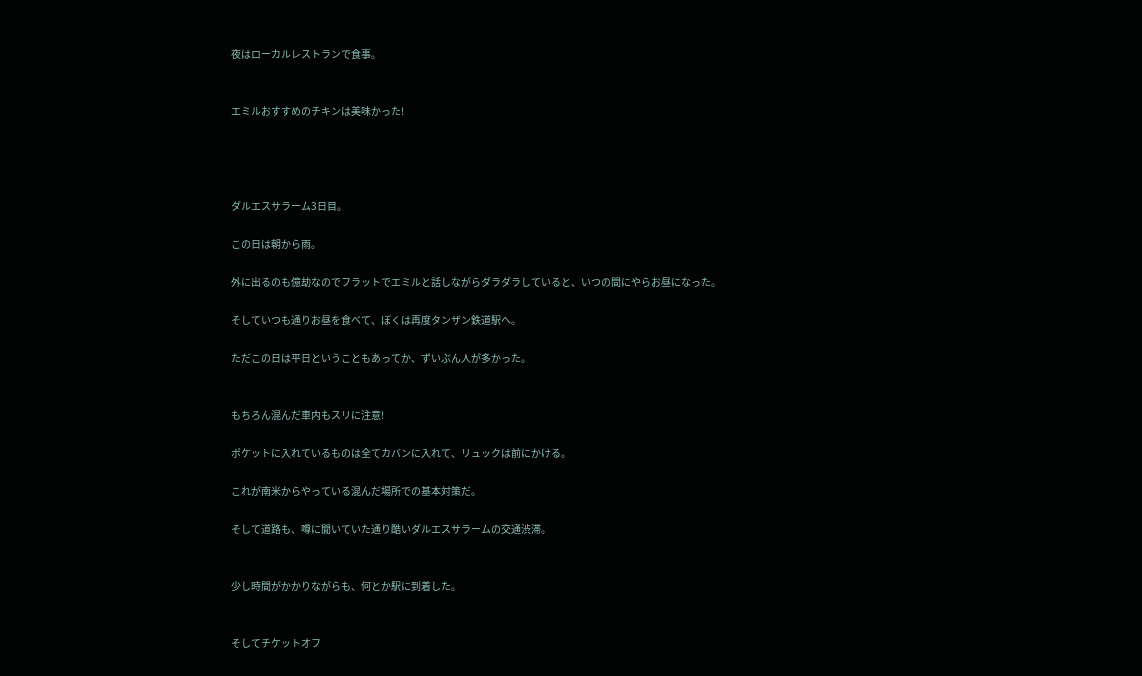夜はローカルレストランで食事。


エミルおすすめのチキンは美味かった!




ダルエスサラーム3日目。

この日は朝から雨。

外に出るのも億劫なのでフラットでエミルと話しながらダラダラしていると、いつの間にやらお昼になった。

そしていつも通りお昼を食べて、ぼくは再度タンザン鉄道駅へ。

ただこの日は平日ということもあってか、ずいぶん人が多かった。


もちろん混んだ車内もスリに注意!

ポケットに入れているものは全てカバンに入れて、リュックは前にかける。

これが南米からやっている混んだ場所での基本対策だ。

そして道路も、噂に聞いていた通り酷いダルエスサラームの交通渋滞。


少し時間がかかりながらも、何とか駅に到着した。


そしてチケットオフ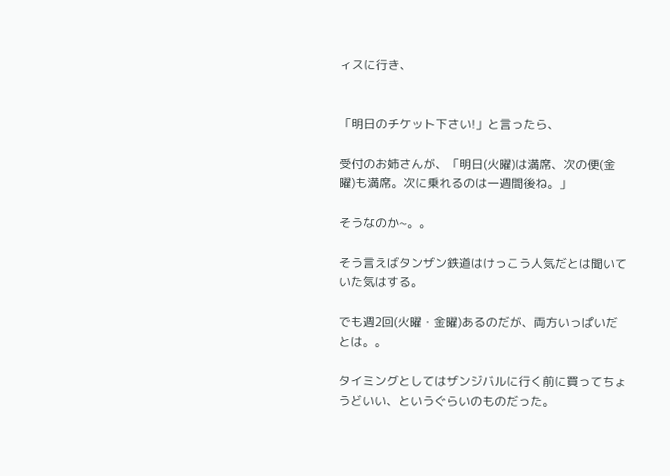ィスに行き、


「明日のチケット下さい!」と言ったら、

受付のお姉さんが、「明日(火曜)は満席、次の便(金曜)も満席。次に乗れるのは一週間後ね。」

そうなのか~。。

そう言えばタンザン鉄道はけっこう人気だとは聞いていた気はする。

でも週2回(火曜・金曜)あるのだが、両方いっぱいだとは。。

タイミングとしてはザンジバルに行く前に買ってちょうどいい、というぐらいのものだった。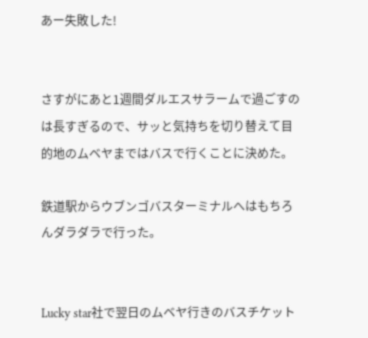あー失敗した!


さすがにあと1週間ダルエスサラームで過ごすのは長すぎるので、サッと気持ちを切り替えて目的地のムベヤまではバスで行くことに決めた。

鉄道駅からウブンゴバスターミナルへはもちろんダラダラで行った。


Lucky star社で翌日のムベヤ行きのバスチケット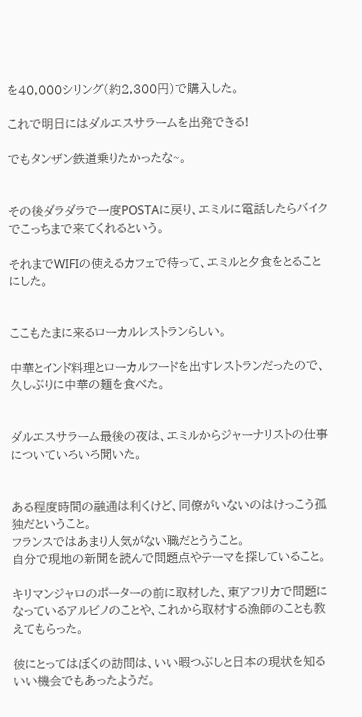を40,000シリング(約2,300円)で購入した。

これで明日にはダルエスサラームを出発できる!

でもタンザン鉄道乗りたかったな~。


その後ダラダラで一度POSTAに戻り、エミルに電話したらバイクでこっちまで来てくれるという。

それまでWIFIの使えるカフェで待って、エミルと夕食をとることにした。


ここもたまに来るローカルレストランらしい。

中華とインド料理とローカルフードを出すレストランだったので、久しぶりに中華の麺を食べた。


ダルエスサラーム最後の夜は、エミルからジャーナリストの仕事についていろいろ聞いた。


ある程度時間の融通は利くけど、同僚がいないのはけっこう孤独だということ。
フランスではあまり人気がない職だとううこと。
自分で現地の新聞を読んで問題点やテーマを探していること。

キリマンジャロのポーターの前に取材した、東アフリカで問題になっているアルビノのことや、これから取材する漁師のことも教えてもらった。

彼にとってはぼくの訪問は、いい暇つぶしと日本の現状を知るいい機会でもあったようだ。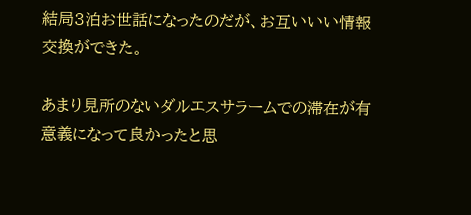結局3泊お世話になったのだが、お互いいい情報交換ができた。

あまり見所のないダルエスサラームでの滞在が有意義になって良かったと思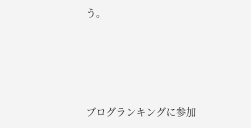う。




ブログランキングに参加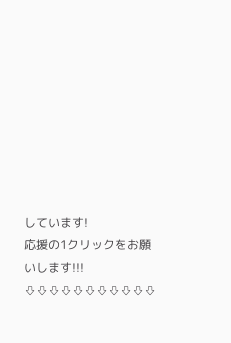しています!
応援の1クリックをお願いします!!!
⇩⇩⇩⇩⇩⇩⇩⇩⇩⇩⇩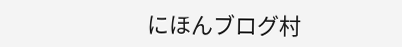にほんブログ村